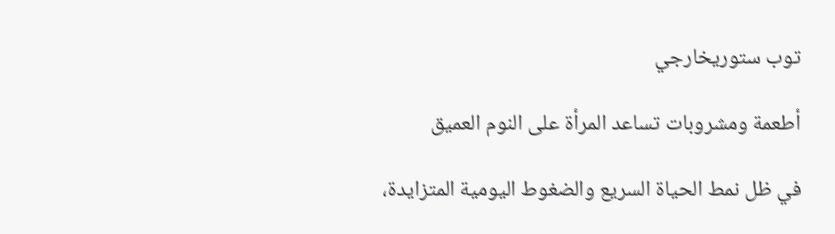توب ستوريخارجي

أطعمة ومشروبات تساعد المرأة على النوم العميق

في ظل نمط الحياة السريع والضغوط اليومية المتزايدة،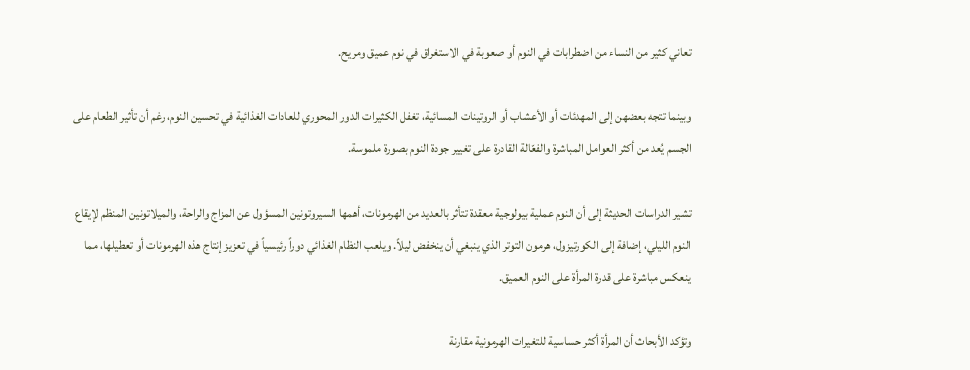تعاني كثير من النساء من اضطرابات في النوم أو صعوبة في الاستغراق في نوم عميق ومريح.

وبينما تتجه بعضهن إلى المهدئات أو الأعشاب أو الروتينات المسائية، تغفل الكثيرات الدور المحوري للعادات الغذائية في تحسين النوم، رغم أن تأثير الطعام على الجسم يُعد من أكثر العوامل المباشرة والفعّالة القادرة على تغيير جودة النوم بصورة ملموسة.

تشير الدراسات الحديثة إلى أن النوم عملية بيولوجية معقدة تتأثر بالعديد من الهرمونات، أهمها السيروتونين المسؤول عن المزاج والراحة، والميلاتونين المنظم لإيقاع النوم الليلي، إضافة إلى الكورتيزول، هرمون التوتر الذي ينبغي أن ينخفض ليلاً. ويلعب النظام الغذائي دوراً رئيسياً في تعزيز إنتاج هذه الهرمونات أو تعطيلها، مما ينعكس مباشرة على قدرة المرأة على النوم العميق.

وتؤكد الأبحاث أن المرأة أكثر حساسية للتغيرات الهرمونية مقارنة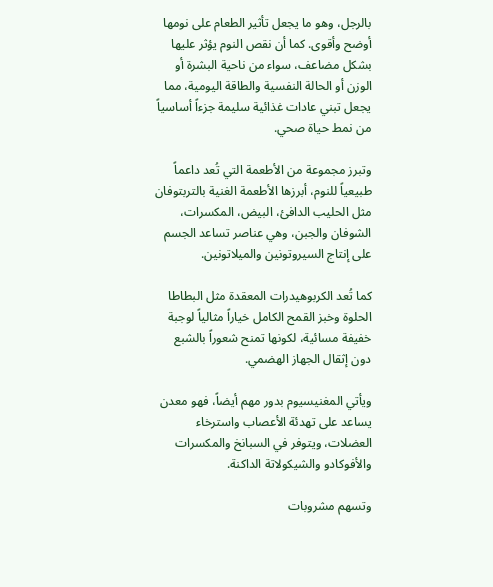بالرجل، وهو ما يجعل تأثير الطعام على نومها أوضح وأقوى. كما أن نقص النوم يؤثر عليها بشكل مضاعف، سواء من ناحية البشرة أو الوزن أو الحالة النفسية والطاقة اليومية، مما يجعل تبني عادات غذائية سليمة جزءاً أساسياً من نمط حياة صحي.

وتبرز مجموعة من الأطعمة التي تُعد داعماً طبيعياً للنوم، أبرزها الأطعمة الغنية بالتربتوفان مثل الحليب الدافئ، البيض، المكسرات، الشوفان والجبن، وهي عناصر تساعد الجسم على إنتاج السيروتونين والميلاتونين.

كما تُعد الكربوهيدرات المعقدة مثل البطاطا الحلوة وخبز القمح الكامل خياراً مثالياً لوجبة خفيفة مسائية، لكونها تمنح شعوراً بالشبع دون إثقال الجهاز الهضمي.

ويأتي المغنيسيوم بدور مهم أيضاً، فهو معدن يساعد على تهدئة الأعصاب واسترخاء العضلات، ويتوفر في السبانخ والمكسرات والأفوكادو والشيكولاتة الداكنة.

وتسهم مشروبات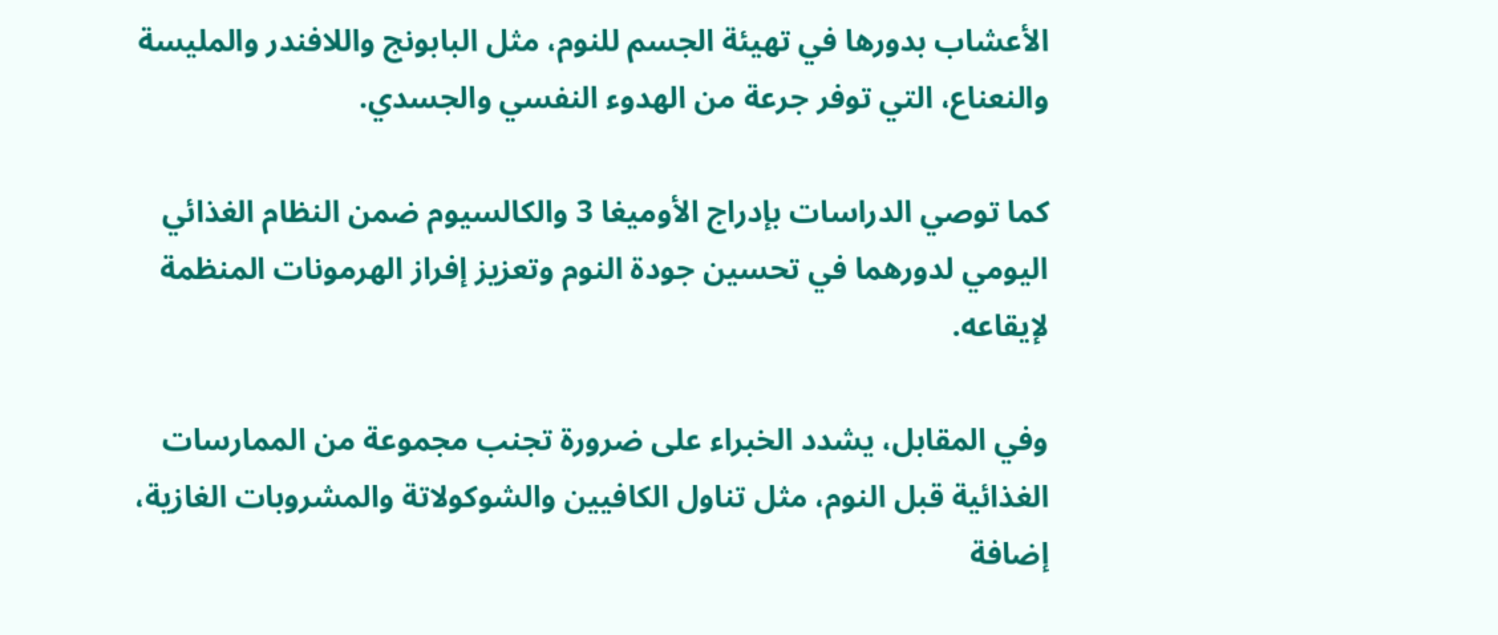الأعشاب بدورها في تهيئة الجسم للنوم، مثل البابونج واللافندر والمليسة والنعناع، التي توفر جرعة من الهدوء النفسي والجسدي.

كما توصي الدراسات بإدراج الأوميغا 3 والكالسيوم ضمن النظام الغذائي اليومي لدورهما في تحسين جودة النوم وتعزيز إفراز الهرمونات المنظمة لإيقاعه.

وفي المقابل، يشدد الخبراء على ضرورة تجنب مجموعة من الممارسات الغذائية قبل النوم، مثل تناول الكافيين والشوكولاتة والمشروبات الغازية، إضافة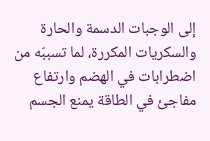إلى الوجبات الدسمة والحارة والسكريات المكررة، لما تسببّه من اضطرابات في الهضم وارتفاع مفاجئ في الطاقة يمنع الجسم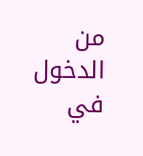من الدخول في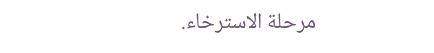مرحلة الاسترخاء.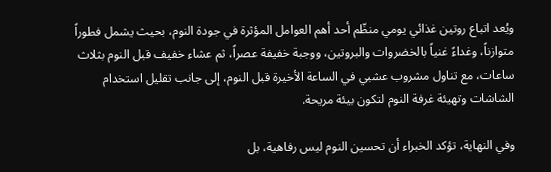ويُعد اتباع روتين غذائي يومي منظّم أحد أهم العوامل المؤثرة في جودة النوم، بحيث يشمل فطوراً متوازناً، وغداءً غنياً بالخضروات والبروتين، ووجبة خفيفة عصراً، ثم عشاء خفيف قبل النوم بثلاث ساعات، مع تناول مشروب عشبي في الساعة الأخيرة قبل النوم، إلى جانب تقليل استخدام الشاشات وتهيئة غرفة النوم لتكون بيئة مريحة.

وفي النهاية، تؤكد الخبراء أن تحسين النوم ليس رفاهية، بل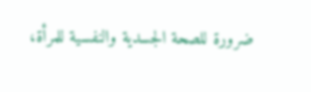ضرورة للصحة الجسدية والنفسية للمرأة،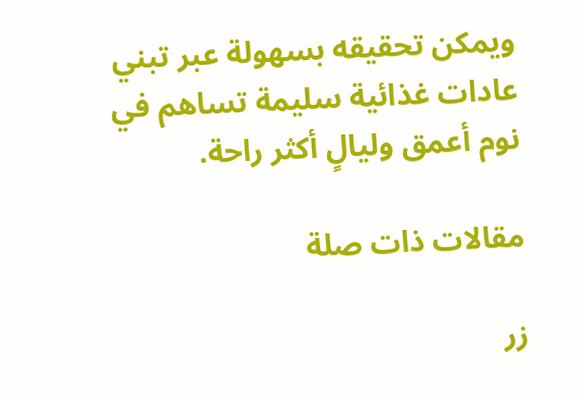ويمكن تحقيقه بسهولة عبر تبني عادات غذائية سليمة تساهم في نوم أعمق وليالٍ أكثر راحة.

مقالات ذات صلة

زر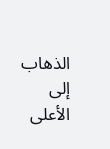الذهاب إلى الأعلى